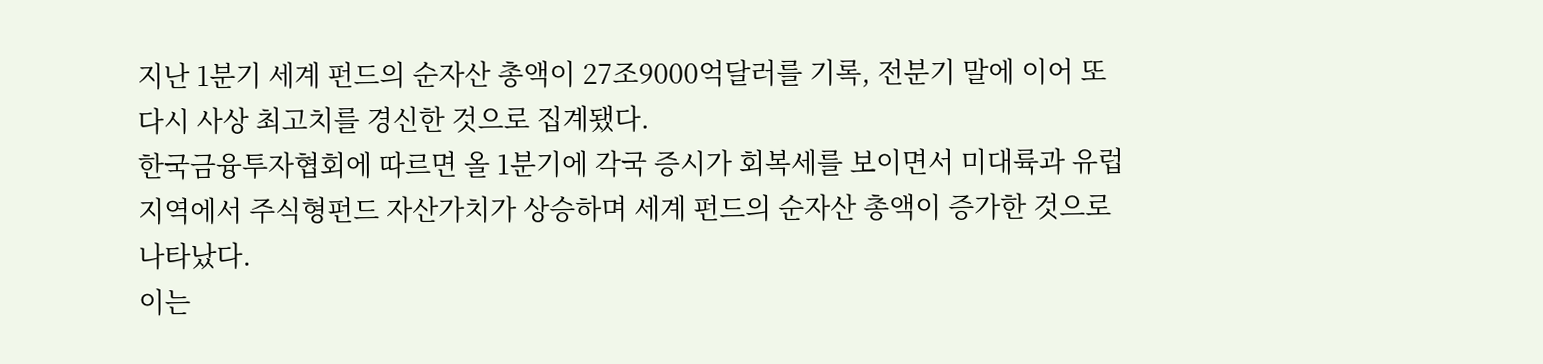지난 1분기 세계 펀드의 순자산 총액이 27조9000억달러를 기록, 전분기 말에 이어 또 다시 사상 최고치를 경신한 것으로 집계됐다.
한국금융투자협회에 따르면 올 1분기에 각국 증시가 회복세를 보이면서 미대륙과 유럽지역에서 주식형펀드 자산가치가 상승하며 세계 펀드의 순자산 총액이 증가한 것으로 나타났다.
이는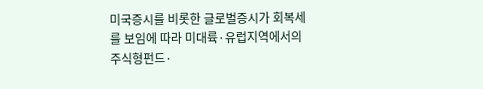미국증시를 비롯한 글로벌증시가 회복세를 보임에 따라 미대륙·유럽지역에서의 주식형펀드·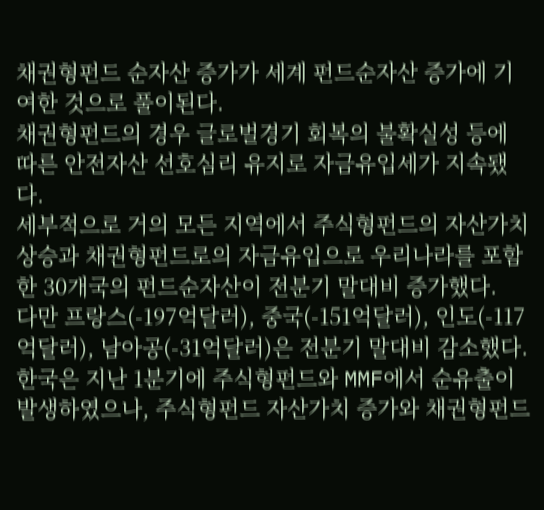채권형펀드 순자산 증가가 세계 펀드순자산 증가에 기여한 것으로 풀이된다.
채권형펀드의 경우 글로벌경기 회복의 불확실성 등에 따른 안전자산 선호심리 유지로 자금유입세가 지속됐다.
세부적으로 거의 모든 지역에서 주식형펀드의 자산가치상승과 채권형펀드로의 자금유입으로 우리나라를 포함한 30개국의 펀드순자산이 전분기 말대비 증가했다.
다만 프랑스(-197억달러), 중국(-151억달러), 인도(-117억달러), 남아공(-31억달러)은 전분기 말대비 감소했다.
한국은 지난 1분기에 주식형펀드와 MMF에서 순유출이 발생하였으나, 주식형펀드 자산가치 증가와 채권형펀드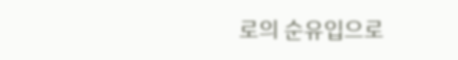로의 순유입으로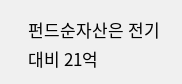펀드순자산은 전기대비 21억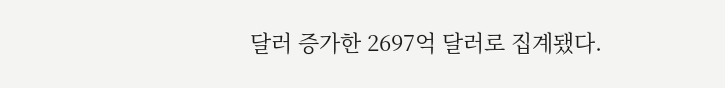달러 증가한 2697억 달러로 집계됐다.